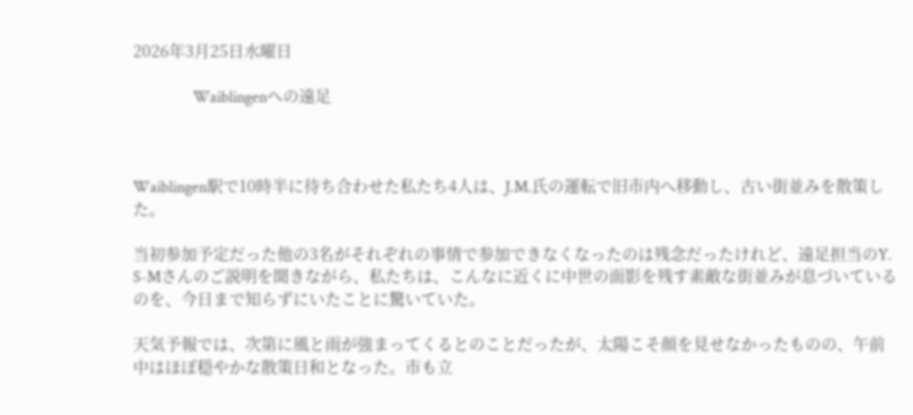2026年3月25日水曜日

               Waiblingenへの遠足



Waiblingen駅で10時半に待ち合わせた私たち4人は、J.M.氏の運転で旧市内へ移動し、古い街並みを散策した。

当初参加予定だった他の3名がそれぞれの事情で参加できなくなったのは残念だったけれど、遠足担当のY. S-Mさんのご説明を聞きながら、私たちは、こんなに近くに中世の面影を残す素敵な街並みが息づいているのを、今日まで知らずにいたことに驚いていた。

天気予報では、次第に風と雨が強まってくるとのことだったが、太陽こそ顔を見せなかったものの、午前中はほぼ穏やかな散策日和となった。市も立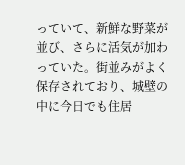っていて、新鮮な野菜が並び、さらに活気が加わっていた。街並みがよく保存されており、城壁の中に今日でも住居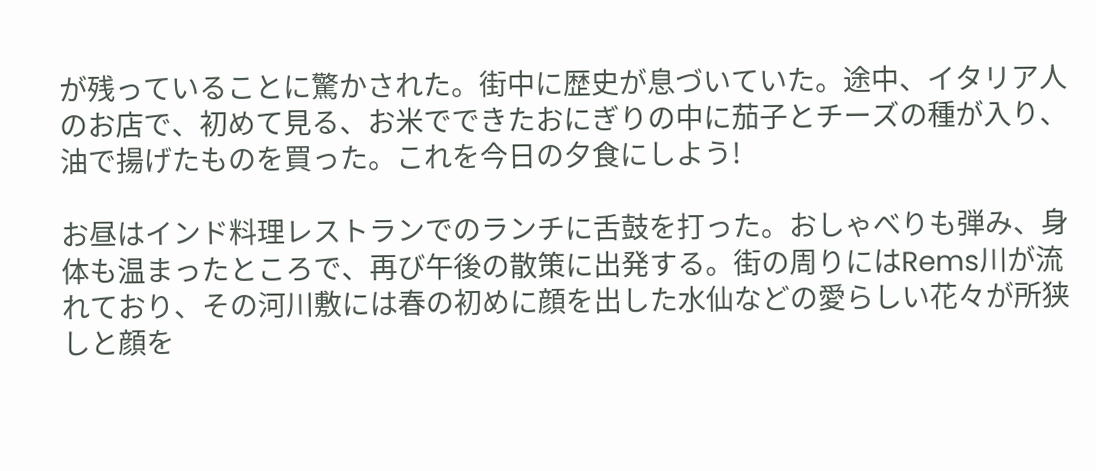が残っていることに驚かされた。街中に歴史が息づいていた。途中、イタリア人のお店で、初めて見る、お米でできたおにぎりの中に茄子とチーズの種が入り、油で揚げたものを買った。これを今日の夕食にしよう!

お昼はインド料理レストランでのランチに舌鼓を打った。おしゃべりも弾み、身体も温まったところで、再び午後の散策に出発する。街の周りにはRems川が流れており、その河川敷には春の初めに顔を出した水仙などの愛らしい花々が所狭しと顔を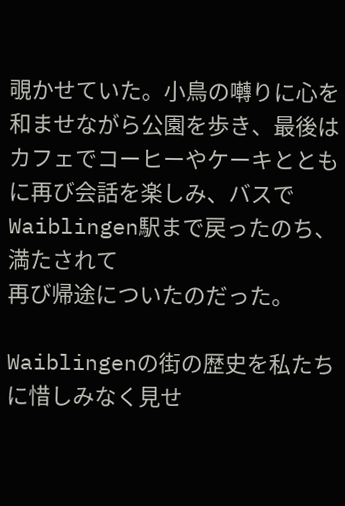覗かせていた。小鳥の囀りに心を和ませながら公園を歩き、最後はカフェでコーヒーやケーキとともに再び会話を楽しみ、バスでWaiblingen駅まで戻ったのち、満たされて
再び帰途についたのだった。

Waiblingenの街の歴史を私たちに惜しみなく見せ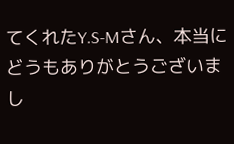てくれたY.S-Mさん、本当にどうもありがとうございまし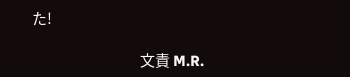た!

                                    文責 M.R.